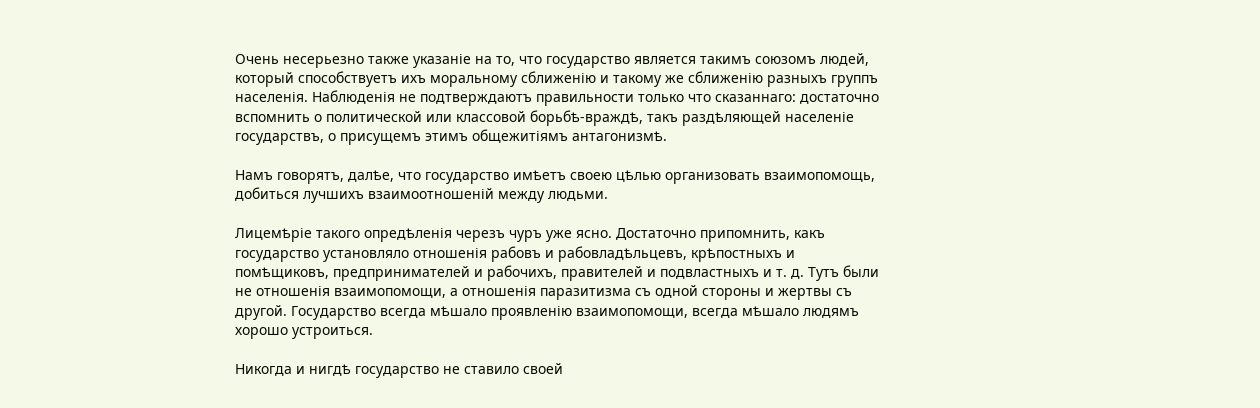Очень несерьезно также указаніе на то, что государство является такимъ союзомъ людей, который способствуетъ ихъ моральному сближенію и такому же сближенію разныхъ группъ населенія. Наблюденія не подтверждаютъ правильности только что сказаннаго: достаточно вспомнить о политической или классовой борьбѣ-враждѣ, такъ раздѣляющей населеніе государствъ, о присущемъ этимъ общежитіямъ антагонизмѣ.

Намъ говорятъ, далѣе, что государство имѣетъ своею цѣлью организовать взаимопомощь, добиться лучшихъ взаимоотношеній между людьми.

Лицемѣріе такого опредѣленія черезъ чуръ уже ясно. Достаточно припомнить, какъ государство установляло отношенія рабовъ и рабовладѣльцевъ, крѣпостныхъ и помѣщиковъ, предпринимателей и рабочихъ, правителей и подвластныхъ и т. д. Тутъ были не отношенія взаимопомощи, а отношенія паразитизма съ одной стороны и жертвы съ другой. Государство всегда мѣшало проявленію взаимопомощи, всегда мѣшало людямъ хорошо устроиться.

Никогда и нигдѣ государство не ставило своей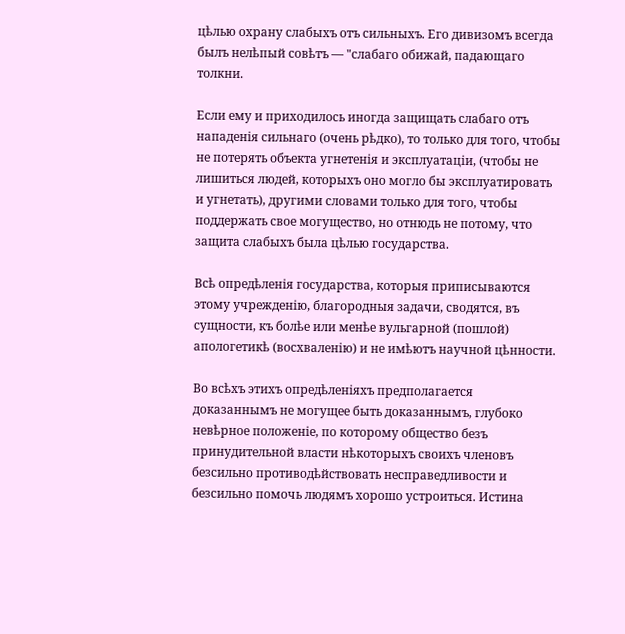цѣлью охрану слабыхъ отъ сильныхъ. Его дивизомъ всегда былъ нелѣпый совѣтъ — "слабаго обижай, падающаго толкни.

Если ему и приходилось иногда защищать слабаго отъ нападенія сильнаго (очень рѣдко), то только для того, чтобы не потерять объекта угнетенія и эксплуатаціи, (чтобы не лишиться людей, которыхъ оно могло бы эксплуатировать и угнетать), другими словами только для того, чтобы поддержать свое могущество, но отнюдь не потому, что защита слабыхъ была цѣлью государства.

Всѣ опредѣленія государства, которыя приписываются этому учрежденію, благородныя задачи, сводятся, въ сущности, къ болѣе или менѣе вульгарной (пошлой) апологетикѣ (восхваленію) и не имѣютъ научной цѣнности.

Во всѣхъ этихъ опредѣленіяхъ предполагается доказаннымъ не могущее быть доказаннымъ, глубоко невѣрное положеніе, по которому общество безъ принудительной власти нѣкоторыхъ своихъ членовъ безсильно противодѣйствовать несправедливости и безсильно помочь людямъ хорошо устроиться. Истина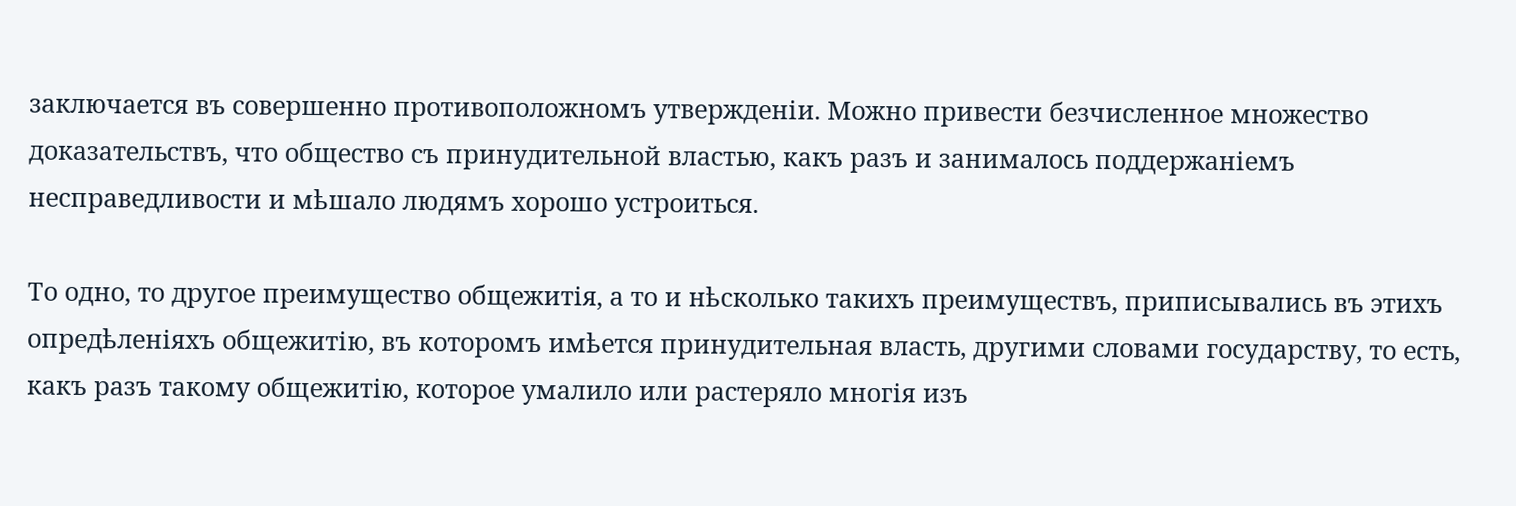заключается въ совершенно противоположномъ утвержденіи. Можно привести безчисленное множество доказательствъ, что общество съ принудительной властью, какъ разъ и занималось поддержаніемъ несправедливости и мѣшало людямъ хорошо устроиться.

То одно, то другое преимущество общежитія, а то и нѣсколько такихъ преимуществъ, приписывались въ этихъ опредѣленіяхъ общежитію, въ которомъ имѣется принудительная власть, другими словами государству, то есть, какъ разъ такому общежитію, которое умалило или растеряло многія изъ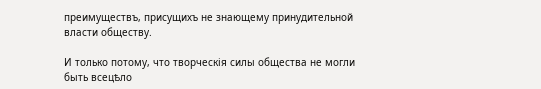преимуществъ, присущихъ не знающему принудительной власти обществу.

И только потому, что творческія силы общества не могли быть всецѣло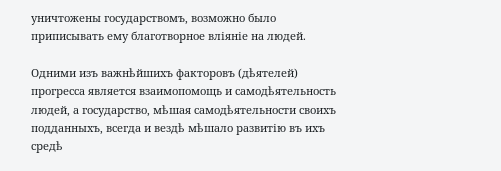уничтожены государствомъ, возможно было приписывать ему благотворное вліяніе на людей.

Одними изъ важнѣйшихъ факторовъ (дѣятелей) прогресса является взаимопомощь и самодѣятельность людей, а государство, мѣшая самодѣятельности своихъ подданныхъ, всегда и вездѣ мѣшало развитію въ ихъ средѣ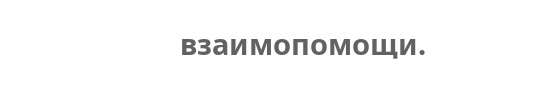взаимопомощи.